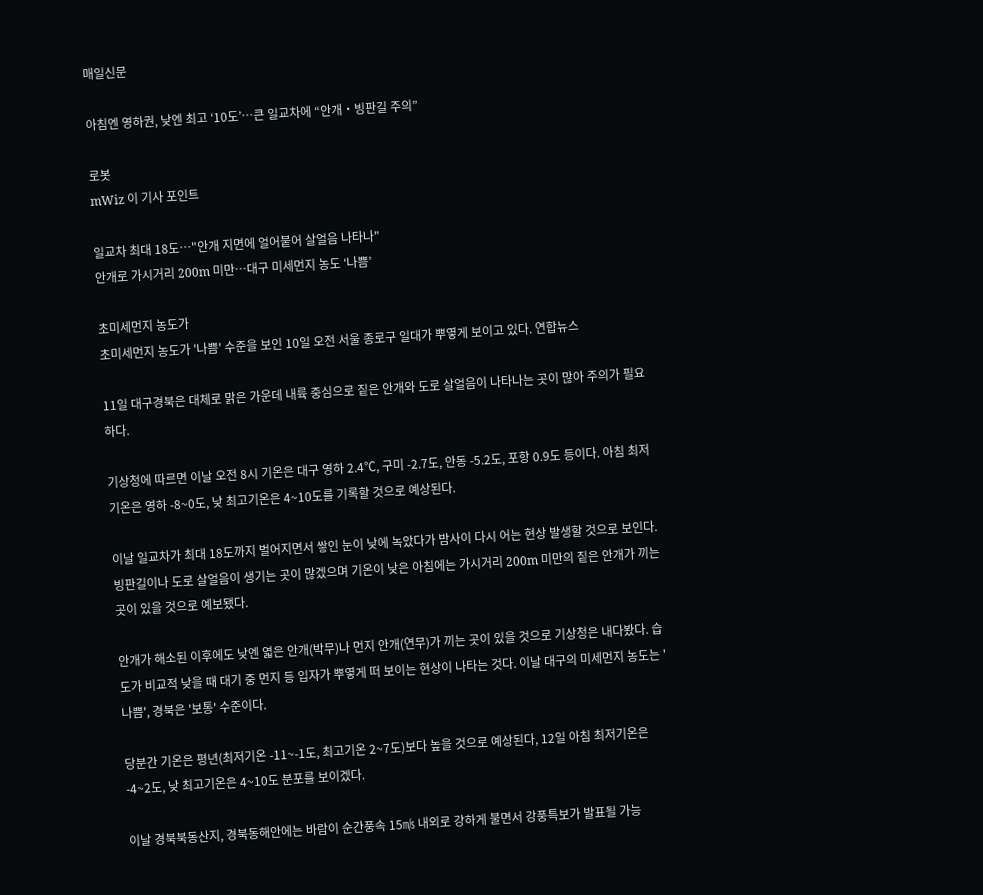매일신문

아침엔 영하권, 낮엔 최고 ‘10도’…큰 일교차에 “안개‧빙판길 주의”

로봇
mWiz 이 기사 포인트

일교차 최대 18도…"안개 지면에 얼어붙어 살얼음 나타나"
안개로 가시거리 200m 미만…대구 미세먼지 농도 ‘나쁨’

초미세먼지 농도가
초미세먼지 농도가 '나쁨' 수준을 보인 10일 오전 서울 종로구 일대가 뿌옇게 보이고 있다. 연합뉴스

11일 대구경북은 대체로 맑은 가운데 내륙 중심으로 짙은 안개와 도로 살얼음이 나타나는 곳이 많아 주의가 필요하다.

기상청에 따르면 이날 오전 8시 기온은 대구 영하 2.4℃, 구미 -2.7도, 안동 -5.2도, 포항 0.9도 등이다. 아침 최저기온은 영하 -8~0도, 낮 최고기온은 4~10도를 기록할 것으로 예상된다.

이날 일교차가 최대 18도까지 벌어지면서 쌓인 눈이 낮에 녹았다가 밤사이 다시 어는 현상 발생할 것으로 보인다. 빙판길이나 도로 살얼음이 생기는 곳이 많겠으며 기온이 낮은 아침에는 가시거리 200m 미만의 짙은 안개가 끼는 곳이 있을 것으로 예보됐다.

안개가 해소된 이후에도 낮엔 엷은 안개(박무)나 먼지 안개(연무)가 끼는 곳이 있을 것으로 기상청은 내다봤다. 습도가 비교적 낮을 때 대기 중 먼지 등 입자가 뿌옇게 떠 보이는 현상이 나타는 것다. 이날 대구의 미세먼지 농도는 '나쁨', 경북은 '보통' 수준이다.

당분간 기온은 평년(최저기온 -11~-1도, 최고기온 2~7도)보다 높을 것으로 예상된다, 12일 아침 최저기온은 -4~2도, 낮 최고기온은 4~10도 분포를 보이겠다.

이날 경북북동산지, 경북동해안에는 바람이 순간풍속 15㎧ 내외로 강하게 불면서 강풍특보가 발표될 가능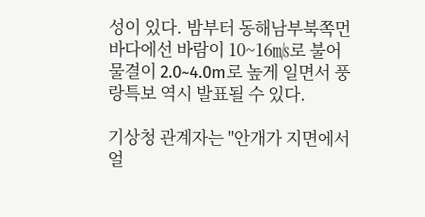성이 있다. 밤부터 동해남부북쪽먼바다에선 바람이 10~16㎧로 불어 물결이 2.0~4.0m로 높게 일면서 풍랑특보 역시 발표될 수 있다.

기상청 관계자는 "안개가 지면에서 얼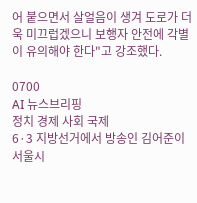어 붙으면서 살얼음이 생겨 도로가 더욱 미끄럽겠으니 보행자 안전에 각별이 유의해야 한다"고 강조했다.

0700
AI 뉴스브리핑
정치 경제 사회 국제
6·3 지방선거에서 방송인 김어준이 서울시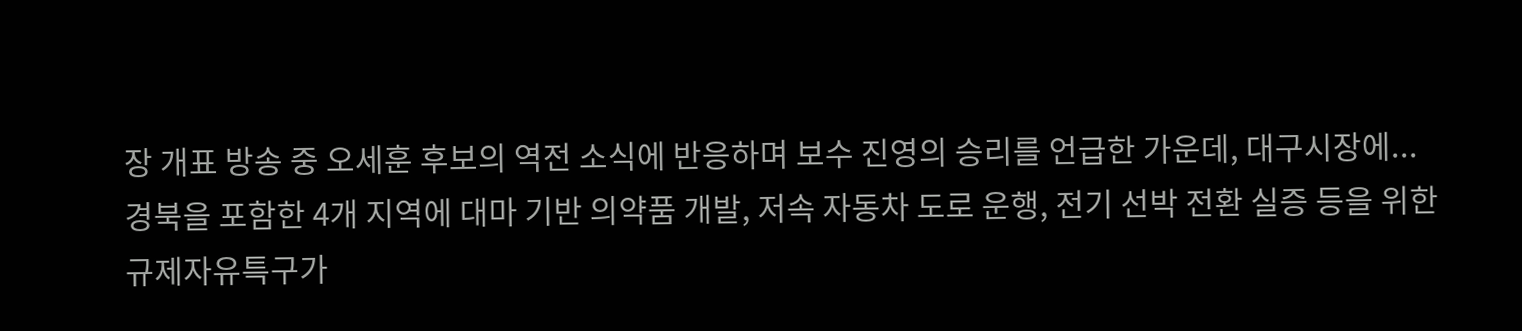장 개표 방송 중 오세훈 후보의 역전 소식에 반응하며 보수 진영의 승리를 언급한 가운데, 대구시장에...
경북을 포함한 4개 지역에 대마 기반 의약품 개발, 저속 자동차 도로 운행, 전기 선박 전환 실증 등을 위한 규제자유특구가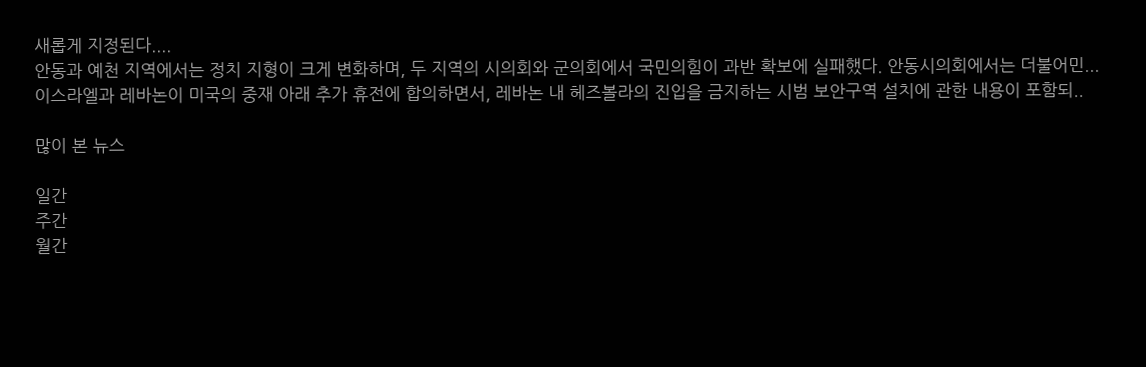새롭게 지정된다....
안동과 예천 지역에서는 정치 지형이 크게 변화하며, 두 지역의 시의회와 군의회에서 국민의힘이 과반 확보에 실패했다. 안동시의회에서는 더불어민...
이스라엘과 레바논이 미국의 중재 아래 추가 휴전에 합의하면서, 레바논 내 헤즈볼라의 진입을 금지하는 시범 보안구역 설치에 관한 내용이 포함되..

많이 본 뉴스

일간
주간
월간